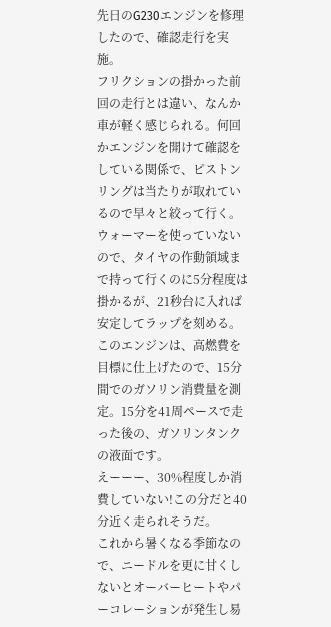先日のG230エンジンを修理したので、確認走行を実施。
フリクションの掛かった前回の走行とは違い、なんか車が軽く感じられる。何回かエンジンを開けて確認をしている関係で、ピストンリングは当たりが取れているので早々と絞って行く。
ウォーマーを使っていないので、タイヤの作動領域まで持って行くのに5分程度は掛かるが、21秒台に入れば安定してラップを刻める。
このエンジンは、高燃費を目標に仕上げたので、15分間でのガソリン消費量を測定。15分を41周ペースで走った後の、ガソリンタンクの液面です。
えーーー、30%程度しか消費していない!この分だと40分近く走られそうだ。
これから暑くなる季節なので、ニードルを更に甘くしないとオーバーヒートやパーコレーションが発生し易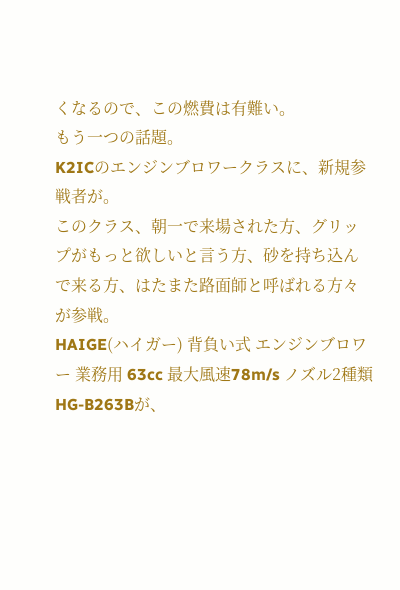くなるので、この燃費は有難い。
もう一つの話題。
K2ICのエンジンブロワークラスに、新規参戦者が。
このクラス、朝一で来場された方、グリップがもっと欲しいと言う方、砂を持ち込んで来る方、はたまた路面師と呼ばれる方々が参戦。
HAIGE(ハイガー) 背負い式 エンジンブロワー 業務用 63cc 最大風速78m/s ノズル2種類 HG-B263Bが、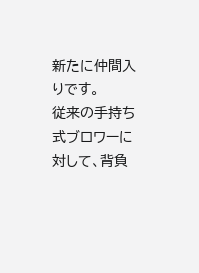新たに仲間入りです。
従来の手持ち式ブロワーに対して、背負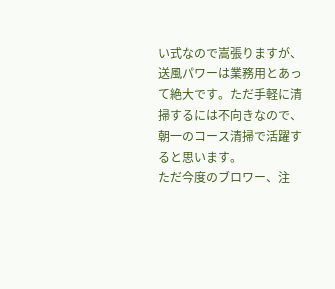い式なので嵩張りますが、送風パワーは業務用とあって絶大です。ただ手軽に清掃するには不向きなので、朝一のコース清掃で活躍すると思います。
ただ今度のブロワー、注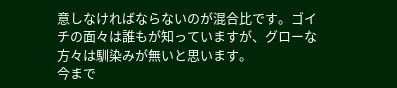意しなければならないのが混合比です。ゴイチの面々は誰もが知っていますが、グローな方々は馴染みが無いと思います。
今まで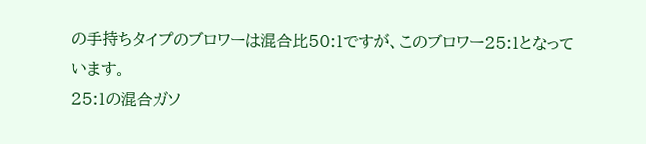の手持ちタイプのブロワーは混合比50:1ですが、このブロワー25:1となっています。
25:1の混合ガソ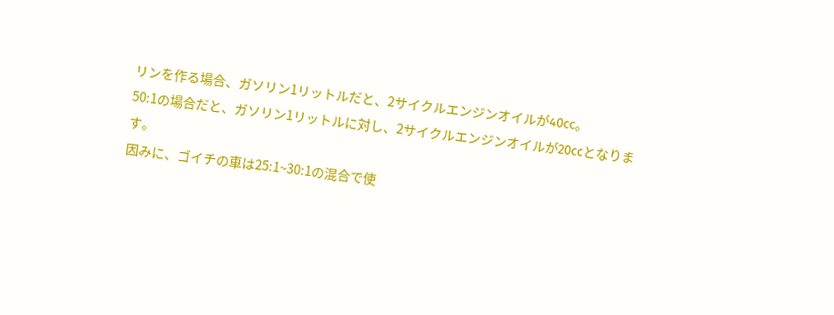リンを作る場合、ガソリン1リットルだと、2サイクルエンジンオイルが40cc。
50:1の場合だと、ガソリン1リットルに対し、2サイクルエンジンオイルが20ccとなります。
因みに、ゴイチの車は25:1~30:1の混合で使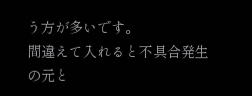う方が多いです。
間違えて入れると不具合発生の元と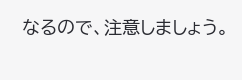なるので、注意しましょう。